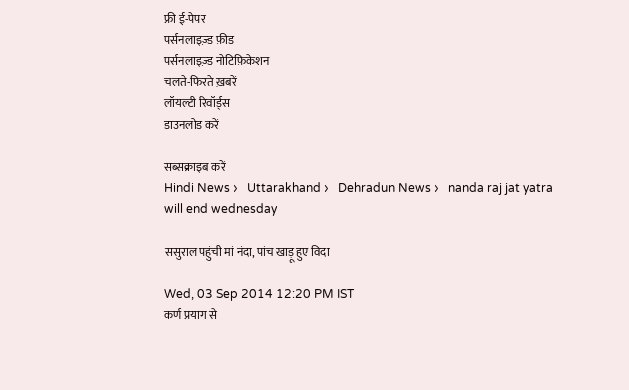फ्री ई-पेपर
पर्सनलाइज़्ड फ़ीड
पर्सनलाइज़्ड नोटिफ़िकेशन
चलते-फिरते ख़बरें
लॉयल्टी रिवॉर्ड्स
डाउनलोड करें

सब्सक्राइब करें
Hindi News ›   Uttarakhand ›   Dehradun News ›   nanda raj jat yatra will end wednesday

ससुराल पहुंची मां नंदा, पांच खाड़ू हुए विदा

Wed, 03 Sep 2014 12:20 PM IST
कर्ण प्रयाग से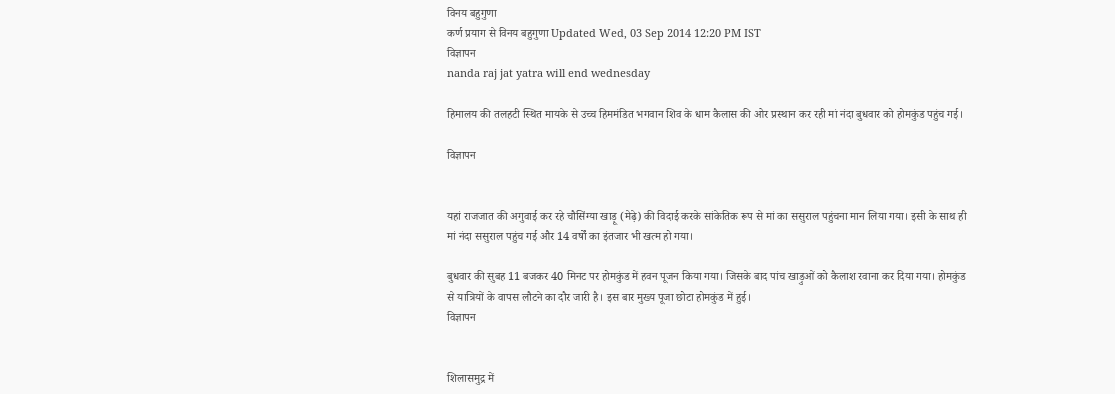विनय बहुगुणा
कर्ण प्रयाग से विनय बहुगुणा Updated Wed, 03 Sep 2014 12:20 PM IST
विज्ञापन
nanda raj jat yatra will end wednesday

हिमालय की तलहटी स्थित मायके से उच्च हिममंडित भगवान शिव के धाम कैलास की ओर प्रस्थान कर रही मां नंदा बुधवार को होमकुंड पहुंच गई।

विज्ञापन


यहां राजजात की अगुवाई कर रहे चौसिंग्या खाड़ू (मेढ़े) की विदाई करके सांकेतिक रूप से मां का ससुराल पहुंचना मान लिया गया। इसी के साथ ही मां नंदा ससुराल पहुंच गई और 14 वर्षों का इंतजार भी खत्म हो गया।

बुधवार की सुबह 11 बजकर 40 मिनट पर होमकुंड में हवन पूजन किया गया। जिसके बाद पांच खाड़ुओं को कैलाश रवाना कर दिया गया। होमकुंड से यात्रियों के वापस लौटने का दौर जारी है। इस बार मुख्य पूजा छोटा होमकुंड में हुई।
विज्ञापन


शिलासमुद्र में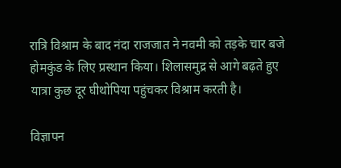रात्रि विश्राम के बाद नंदा राजजात ने नवमी को तड़के चार बजे होमकुंड के लिए प्रस्थान किया। शिलासमुद्र से आगे बढ़ते हुए यात्रा कुछ दूर घीथोपिया पहुंचकर विश्राम करती है।

विज्ञापन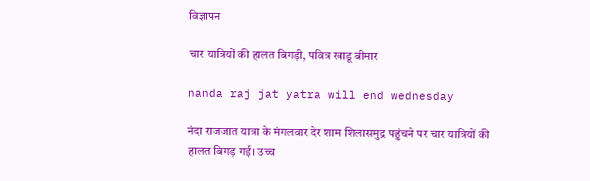विज्ञापन

चार यात्रियों की हालत बिगड़ी, पव‌ित्र खाडू बीमार

nanda raj jat yatra will end wednesday

नंदा राजजात यात्रा के मंगलवार देर शाम शिलासमुद्र पहुंचने पर चार यात्रियों की हालत बिगड़ गई। उच्च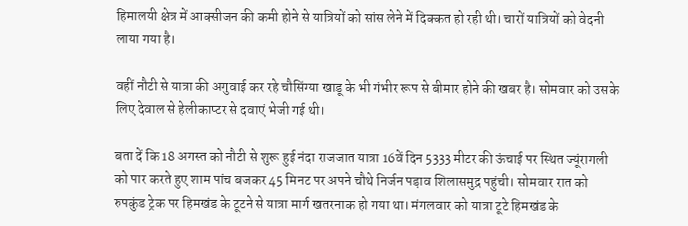हिमालयी क्षेत्र में आक्सीजन की कमी होने से यात्रियों को सांस लेने में दिक्कत हो रही थी। चारों यात्रियों को वेदनी लाया गया है।

वहीं नौटी से यात्रा की अगुवाई कर रहे चौसिंग्या खाडू के भी गंभीर रूप से बीमार होने की खबर है। सोमवार को उसके लिए देवाल से हेलीकाप्टर से दवाएं भेजी गई थी।

बता दें कि 18 अगस्त को नौटी से शुरू हुई नंदा राजजात यात्रा 16वें दिन 5333 मीटर की ऊंचाई पर स्थित ज्यूंरागली को पार करते हुए शाम पांच बजकर 45 मिनट पर अपने चौथे निर्जन पड़ाव शिलासमुद्र पहुंची। सोमवार रात को रुपकुंड ट्रेक पर हिमखंड के टूटने से यात्रा मार्ग खतरनाक हो गया था। मंगलवार को यात्रा टूटे हिमखंड के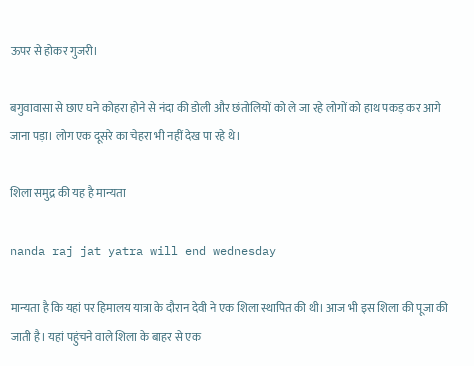ऊपर से होकर गुजरी।

बगुवावासा से छाए घने कोहरा होने से नंदा की डोली और छंतोलियों को ले जा रहे लोगों को हाथ पकड़ कर आगे जाना पड़ा। लोग एक दूसरे का चेहरा भी नहीं देख पा रहे थे।

शिला समुद्र की यह है मान्यता

nanda raj jat yatra will end wednesday

मान्यता है कि यहां पर हिमालय यात्रा के दौरान देवी ने एक शिला स्थापित की थी। आज भी इस शिला की पूजा की जाती है। यहां पहुंचने वाले शिला के बाहर से एक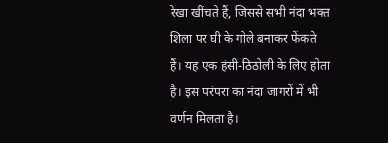रेखा खींचते हैं, जिससे सभी नंदा भक्त शिला पर घी के गोले बनाकर फेंकते हैं। यह एक हंसी-ठिठोली के लिए होता है। इस परंपरा का नंदा जागरों में भी वर्णन मिलता है।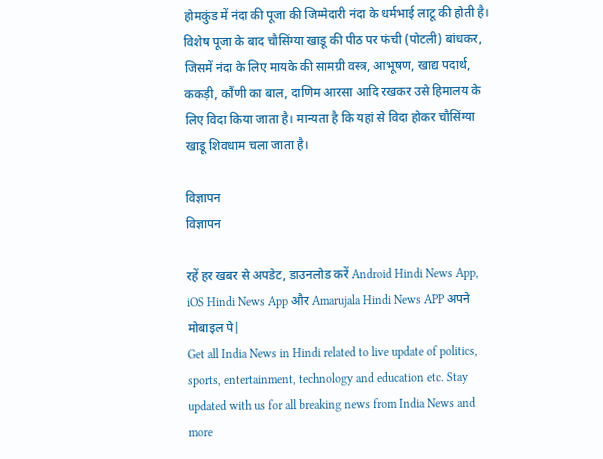होमकुंड में नंदा की पूजा की जिम्मेदारी नंदा के धर्मभाई लाटू की होती है। विशेष पूजा के बाद चौसिंग्या खाडू की पीठ पर फंची (पोटली) बांधकर, जिसमें नंदा के लिए मायके की सामग्री वस्त्र, आभूषण, खाद्य पदार्थ, ककड़ी, कौंणी का बाल, दाणिम आरसा आदि रखकर उसे हिमालय के लिए विदा किया जाता है। मान्यता है कि यहां से विदा होकर चौसिंग्या खाडू शिवधाम चला जाता है।

विज्ञापन
विज्ञापन

रहें हर खबर से अपडेट, डाउनलोड करें Android Hindi News App, iOS Hindi News App और Amarujala Hindi News APP अपने मोबाइल पे|
Get all India News in Hindi related to live update of politics, sports, entertainment, technology and education etc. Stay updated with us for all breaking news from India News and more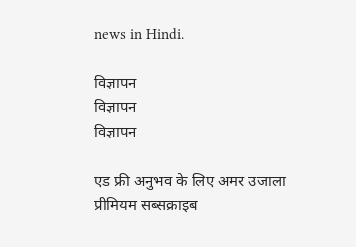news in Hindi.

विज्ञापन
विज्ञापन
विज्ञापन

एड फ्री अनुभव के लिए अमर उजाला प्रीमियम सब्सक्राइब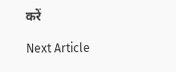करें

Next Article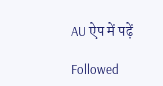AU ऐप में पढ़ें

Followed